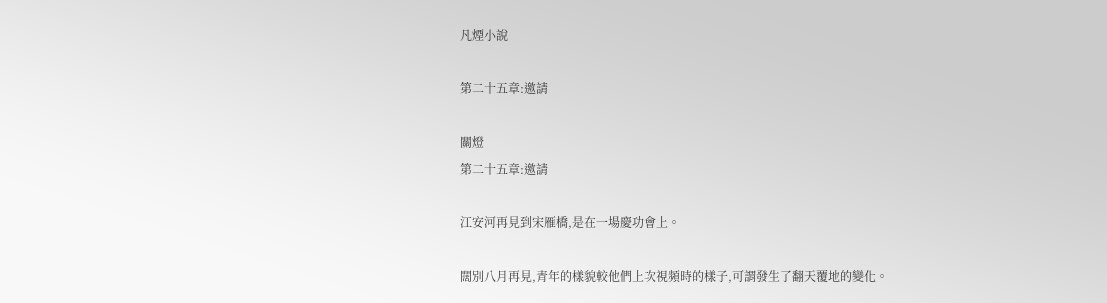凡煙小說

第二十五章:邀請

關燈
第二十五章:邀請

江安河再見到宋雁橋,是在一場慶功會上。

闊別八月再見,青年的樣貌較他們上次視頻時的樣子,可謂發生了翻天覆地的變化。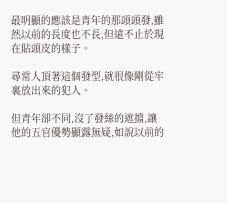最明顯的應該是青年的那頭頭發,雖然以前的長度也不長,但遠不止於現在貼頭皮的樣子。

尋常人頂著這個發型,就很像剛從牢裏放出來的犯人。

但青年卻不同,沒了發絲的遮擋,讓他的五官優勢顯露無疑,如說以前的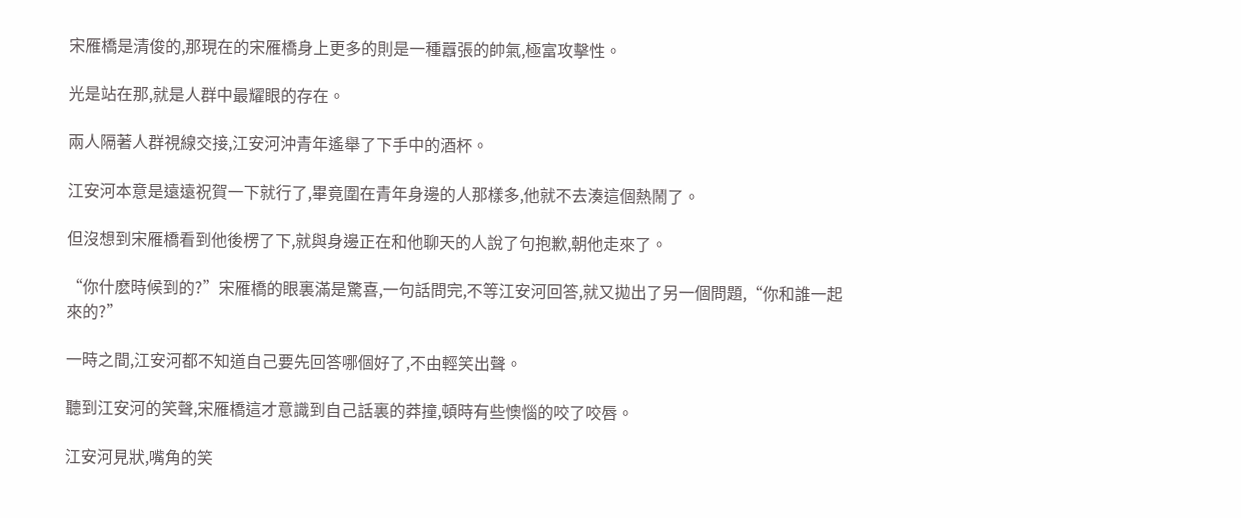宋雁橋是清俊的,那現在的宋雁橋身上更多的則是一種囂張的帥氣,極富攻擊性。

光是站在那,就是人群中最耀眼的存在。

兩人隔著人群視線交接,江安河沖青年遙舉了下手中的酒杯。

江安河本意是遠遠祝賀一下就行了,畢竟圍在青年身邊的人那樣多,他就不去湊這個熱鬧了。

但沒想到宋雁橋看到他後楞了下,就與身邊正在和他聊天的人說了句抱歉,朝他走來了。

“你什麽時候到的?”宋雁橋的眼裏滿是驚喜,一句話問完,不等江安河回答,就又拋出了另一個問題,“你和誰一起來的?”

一時之間,江安河都不知道自己要先回答哪個好了,不由輕笑出聲。

聽到江安河的笑聲,宋雁橋這才意識到自己話裏的莽撞,頓時有些懊惱的咬了咬唇。

江安河見狀,嘴角的笑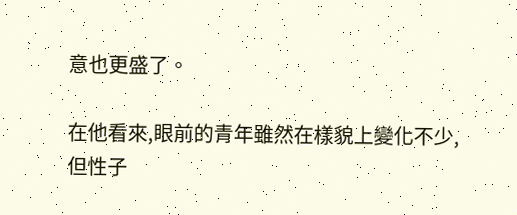意也更盛了。

在他看來,眼前的青年雖然在樣貌上變化不少,但性子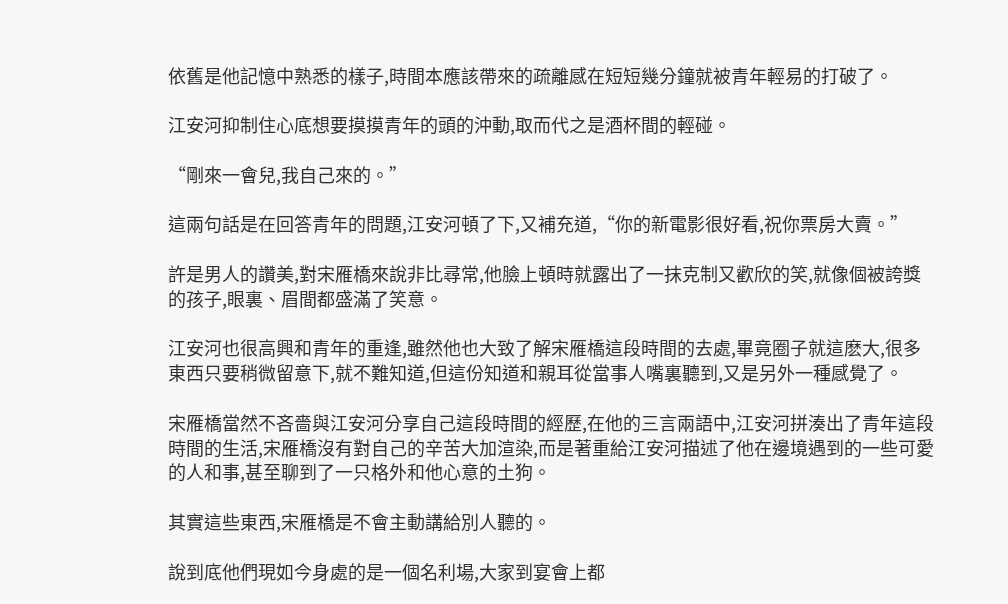依舊是他記憶中熟悉的樣子,時間本應該帶來的疏離感在短短幾分鐘就被青年輕易的打破了。

江安河抑制住心底想要摸摸青年的頭的沖動,取而代之是酒杯間的輕碰。

“剛來一會兒,我自己來的。”

這兩句話是在回答青年的問題,江安河頓了下,又補充道,“你的新電影很好看,祝你票房大賣。”

許是男人的讚美,對宋雁橋來說非比尋常,他臉上頓時就露出了一抹克制又歡欣的笑,就像個被誇獎的孩子,眼裏、眉間都盛滿了笑意。

江安河也很高興和青年的重逢,雖然他也大致了解宋雁橋這段時間的去處,畢竟圈子就這麽大,很多東西只要稍微留意下,就不難知道,但這份知道和親耳從當事人嘴裏聽到,又是另外一種感覺了。

宋雁橋當然不吝嗇與江安河分享自己這段時間的經歷,在他的三言兩語中,江安河拼湊出了青年這段時間的生活,宋雁橋沒有對自己的辛苦大加渲染,而是著重給江安河描述了他在邊境遇到的一些可愛的人和事,甚至聊到了一只格外和他心意的土狗。

其實這些東西,宋雁橋是不會主動講給別人聽的。

說到底他們現如今身處的是一個名利場,大家到宴會上都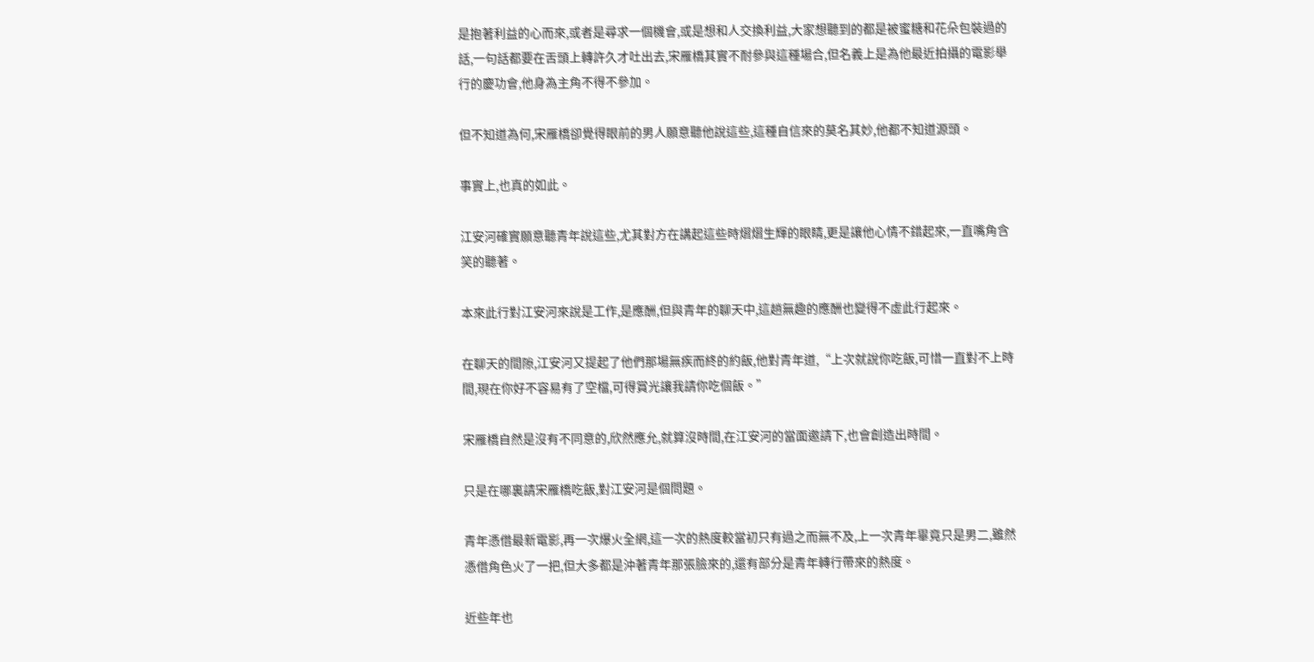是抱著利益的心而來,或者是尋求一個機會,或是想和人交換利益,大家想聽到的都是被蜜糖和花朵包裝過的話,一句話都要在舌頭上轉許久才吐出去,宋雁橋其實不耐參與這種場合,但名義上是為他最近拍攝的電影舉行的慶功會,他身為主角不得不參加。

但不知道為何,宋雁橋卻覺得眼前的男人願意聽他說這些,這種自信來的莫名其妙,他都不知道源頭。

事實上,也真的如此。

江安河確實願意聽青年說這些,尤其對方在講起這些時熠熠生輝的眼睛,更是讓他心情不錯起來,一直嘴角含笑的聽著。

本來此行對江安河來說是工作,是應酬,但與青年的聊天中,這趟無趣的應酬也變得不虛此行起來。

在聊天的間隙,江安河又提起了他們那場無疾而終的約飯,他對青年道,“上次就說你吃飯,可惜一直對不上時間,現在你好不容易有了空檔,可得賞光讓我請你吃個飯。”

宋雁橋自然是沒有不同意的,欣然應允,就算沒時間,在江安河的當面邀請下,也會創造出時間。

只是在哪裏請宋雁橋吃飯,對江安河是個問題。

青年憑借最新電影,再一次爆火全網,這一次的熱度較當初只有過之而無不及,上一次青年畢竟只是男二,雖然憑借角色火了一把,但大多都是沖著青年那張臉來的,還有部分是青年轉行帶來的熱度。

近些年也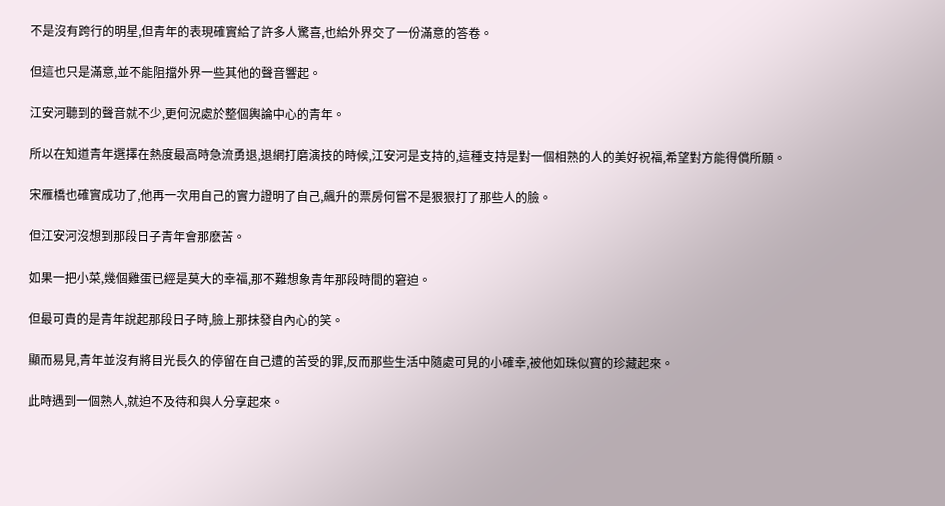不是沒有跨行的明星,但青年的表現確實給了許多人驚喜,也給外界交了一份滿意的答卷。

但這也只是滿意,並不能阻擋外界一些其他的聲音響起。

江安河聽到的聲音就不少,更何況處於整個輿論中心的青年。

所以在知道青年選擇在熱度最高時急流勇退,退網打磨演技的時候,江安河是支持的,這種支持是對一個相熟的人的美好祝福,希望對方能得償所願。

宋雁橋也確實成功了,他再一次用自己的實力證明了自己,飆升的票房何嘗不是狠狠打了那些人的臉。

但江安河沒想到那段日子青年會那麽苦。

如果一把小菜,幾個雞蛋已經是莫大的幸福,那不難想象青年那段時間的窘迫。

但最可貴的是青年說起那段日子時,臉上那抹發自內心的笑。

顯而易見,青年並沒有將目光長久的停留在自己遭的苦受的罪,反而那些生活中隨處可見的小確幸,被他如珠似寶的珍藏起來。

此時遇到一個熟人,就迫不及待和與人分享起來。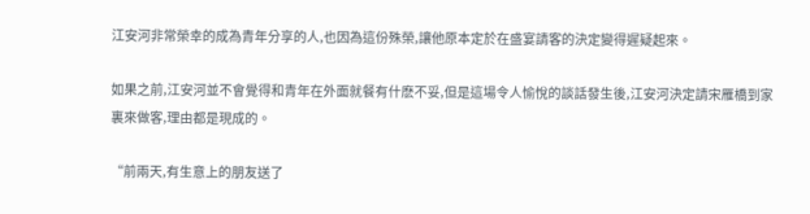江安河非常榮幸的成為青年分享的人,也因為這份殊榮,讓他原本定於在盛宴請客的決定變得遲疑起來。

如果之前,江安河並不會覺得和青年在外面就餐有什麽不妥,但是這場令人愉悅的談話發生後,江安河決定請宋雁橋到家裏來做客,理由都是現成的。

“前兩天,有生意上的朋友送了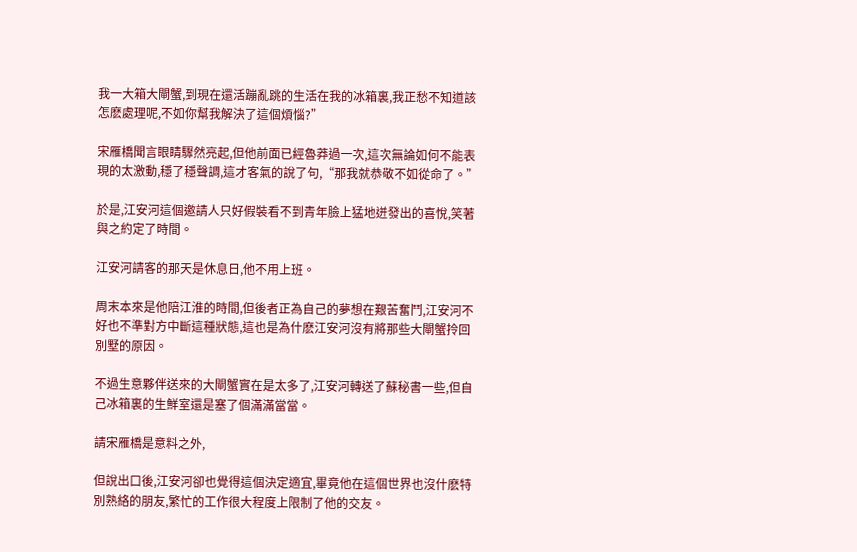我一大箱大閘蟹,到現在還活蹦亂跳的生活在我的冰箱裏,我正愁不知道該怎麽處理呢,不如你幫我解決了這個煩惱?”

宋雁橋聞言眼睛驟然亮起,但他前面已經魯莽過一次,這次無論如何不能表現的太激動,穩了穩聲調,這才客氣的說了句,“那我就恭敬不如從命了。”

於是,江安河這個邀請人只好假裝看不到青年臉上猛地迸發出的喜悅,笑著與之約定了時間。

江安河請客的那天是休息日,他不用上班。

周末本來是他陪江淮的時間,但後者正為自己的夢想在艱苦奮鬥,江安河不好也不準對方中斷這種狀態,這也是為什麽江安河沒有將那些大閘蟹拎回別墅的原因。

不過生意夥伴送來的大閘蟹實在是太多了,江安河轉送了蘇秘書一些,但自己冰箱裏的生鮮室還是塞了個滿滿當當。

請宋雁橋是意料之外,

但說出口後,江安河卻也覺得這個決定適宜,畢竟他在這個世界也沒什麽特別熟絡的朋友,繁忙的工作很大程度上限制了他的交友。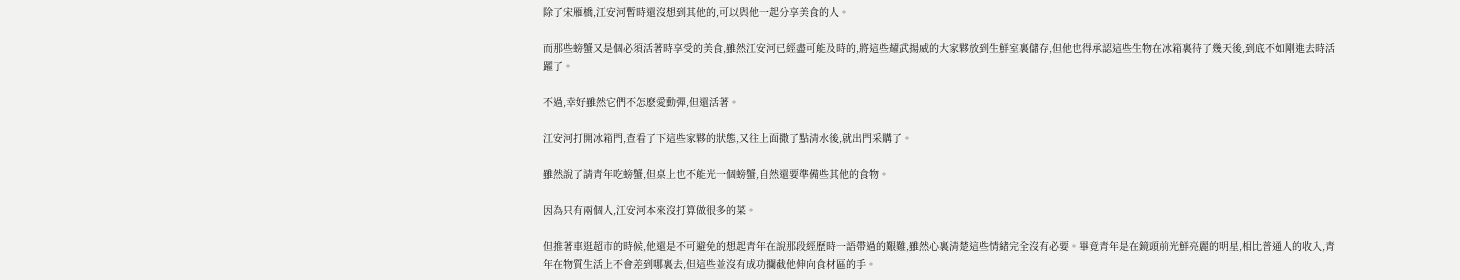除了宋雁橋,江安河暫時還沒想到其他的,可以與他一起分享美食的人。

而那些螃蟹又是個必須活著時享受的美食,雖然江安河已經盡可能及時的,將這些耀武揚威的大家夥放到生鮮室裏儲存,但他也得承認這些生物在冰箱裏待了幾天後,到底不如剛進去時活躍了。

不過,幸好雖然它們不怎麽愛動彈,但還活著。

江安河打開冰箱門,查看了下這些家夥的狀態,又往上面撒了點清水後,就出門采購了。

雖然說了請青年吃螃蟹,但桌上也不能光一個螃蟹,自然還要準備些其他的食物。

因為只有兩個人,江安河本來沒打算做很多的菜。

但推著車逛超市的時候,他還是不可避免的想起青年在說那段經歷時一語帶過的艱難,雖然心裏清楚這些情緒完全沒有必要。畢竟青年是在鏡頭前光鮮亮麗的明星,相比普通人的收入,青年在物質生活上不會差到哪裏去,但這些並沒有成功攔截他伸向食材區的手。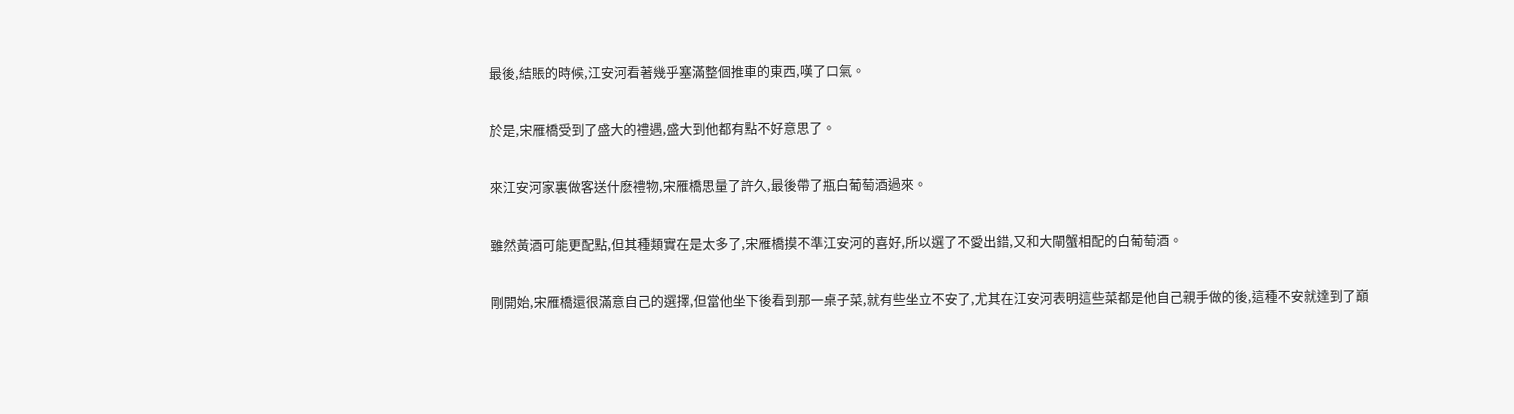最後,結賬的時候,江安河看著幾乎塞滿整個推車的東西,嘆了口氣。

於是,宋雁橋受到了盛大的禮遇,盛大到他都有點不好意思了。

來江安河家裏做客送什麽禮物,宋雁橋思量了許久,最後帶了瓶白葡萄酒過來。

雖然黃酒可能更配點,但其種類實在是太多了,宋雁橋摸不準江安河的喜好,所以選了不愛出錯,又和大閘蟹相配的白葡萄酒。

剛開始,宋雁橋還很滿意自己的選擇,但當他坐下後看到那一桌子菜,就有些坐立不安了,尤其在江安河表明這些菜都是他自己親手做的後,這種不安就達到了巔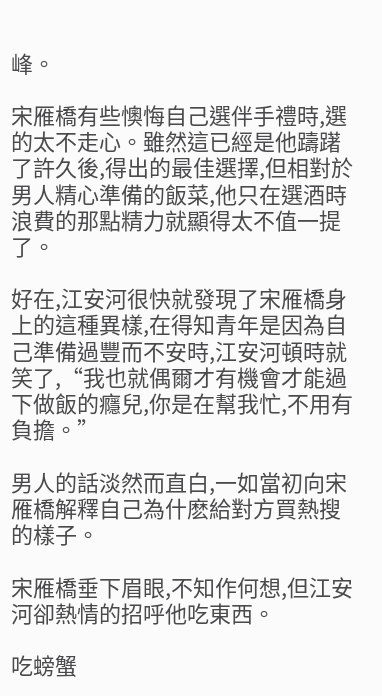峰。

宋雁橋有些懊悔自己選伴手禮時,選的太不走心。雖然這已經是他躊躇了許久後,得出的最佳選擇,但相對於男人精心準備的飯菜,他只在選酒時浪費的那點精力就顯得太不值一提了。

好在,江安河很快就發現了宋雁橋身上的這種異樣,在得知青年是因為自己準備過豐而不安時,江安河頓時就笑了,“我也就偶爾才有機會才能過下做飯的癮兒,你是在幫我忙,不用有負擔。”

男人的話淡然而直白,一如當初向宋雁橋解釋自己為什麽給對方買熱搜的樣子。

宋雁橋垂下眉眼,不知作何想,但江安河卻熱情的招呼他吃東西。

吃螃蟹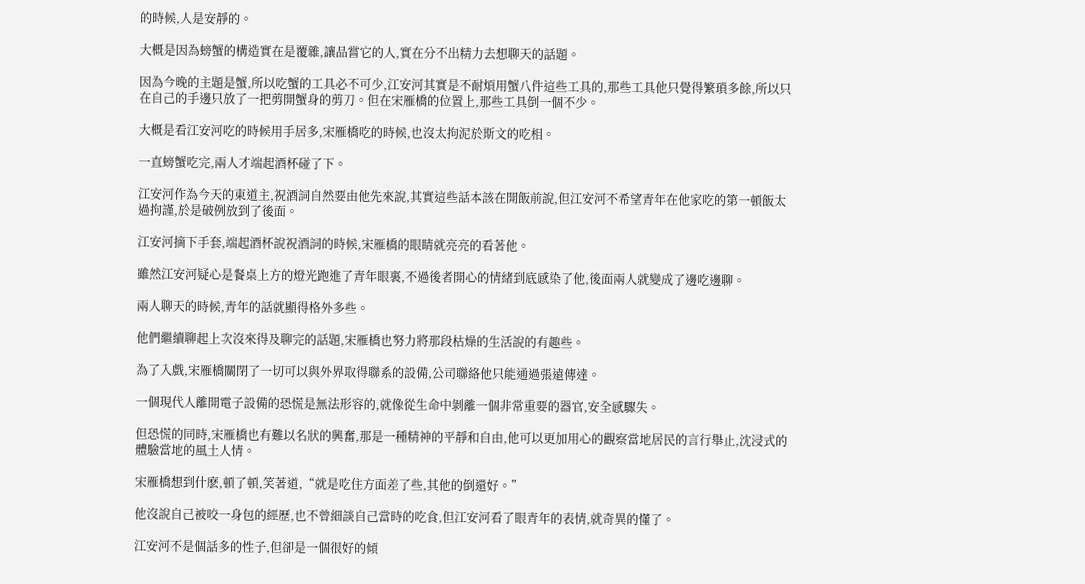的時候,人是安靜的。

大概是因為螃蟹的構造實在是覆雜,讓品嘗它的人,實在分不出精力去想聊天的話題。

因為今晚的主題是蟹,所以吃蟹的工具必不可少,江安河其實是不耐煩用蟹八件這些工具的,那些工具他只覺得繁瑣多餘,所以只在自己的手邊只放了一把剪開蟹身的剪刀。但在宋雁橋的位置上,那些工具倒一個不少。

大概是看江安河吃的時候用手居多,宋雁橋吃的時候,也沒太拘泥於斯文的吃相。

一直螃蟹吃完,兩人才端起酒杯碰了下。

江安河作為今天的東道主,祝酒詞自然要由他先來說,其實這些話本該在開飯前說,但江安河不希望青年在他家吃的第一頓飯太過拘謹,於是破例放到了後面。

江安河摘下手套,端起酒杯說祝酒詞的時候,宋雁橋的眼睛就亮亮的看著他。

雖然江安河疑心是餐桌上方的燈光跑進了青年眼裏,不過後者開心的情緒到底感染了他,後面兩人就變成了邊吃邊聊。

兩人聊天的時候,青年的話就顯得格外多些。

他們繼續聊起上次沒來得及聊完的話題,宋雁橋也努力將那段枯燥的生活說的有趣些。

為了入戲,宋雁橋關閉了一切可以與外界取得聯系的設備,公司聯絡他只能通過張遠傳達。

一個現代人離開電子設備的恐慌是無法形容的,就像從生命中剝離一個非常重要的器官,安全感驟失。

但恐慌的同時,宋雁橋也有難以名狀的興奮,那是一種精神的平靜和自由,他可以更加用心的觀察當地居民的言行舉止,沈浸式的體驗當地的風土人情。

宋雁橋想到什麽,頓了頓,笑著道,“就是吃住方面差了些,其他的倒還好。”

他沒說自己被咬一身包的經歷,也不曾細談自己當時的吃食,但江安河看了眼青年的表情,就奇異的懂了。

江安河不是個話多的性子,但卻是一個很好的傾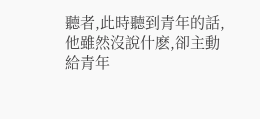聽者,此時聽到青年的話,他雖然沒說什麽,卻主動給青年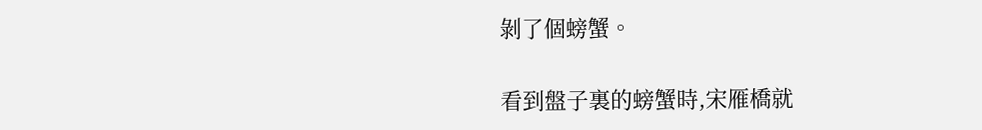剝了個螃蟹。

看到盤子裏的螃蟹時,宋雁橋就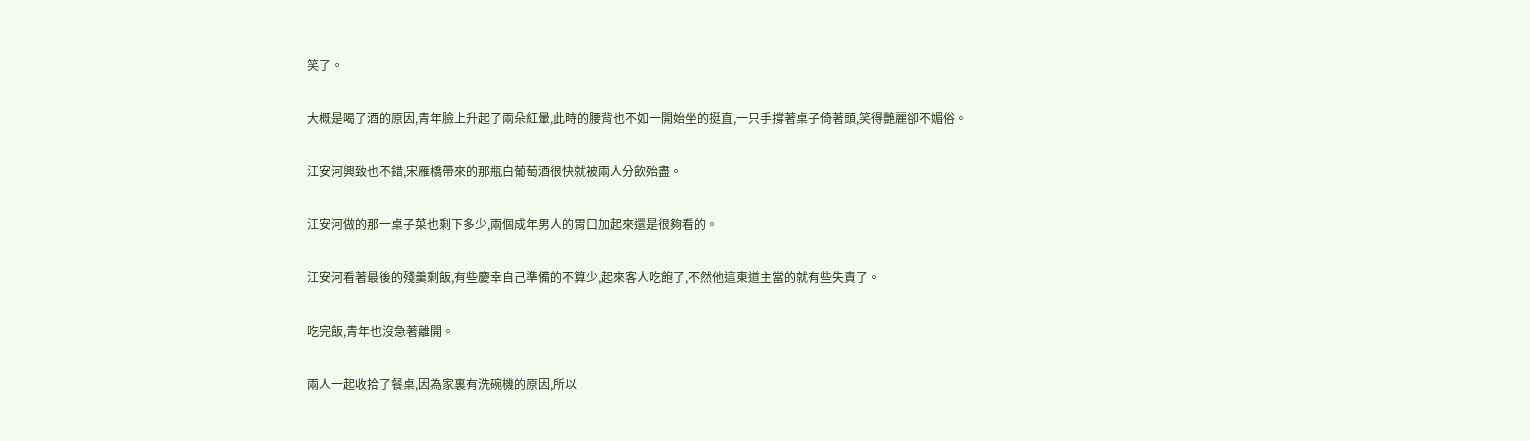笑了。

大概是喝了酒的原因,青年臉上升起了兩朵紅暈,此時的腰背也不如一開始坐的挺直,一只手撐著桌子倚著頭,笑得艷麗卻不媚俗。

江安河興致也不錯,宋雁橋帶來的那瓶白葡萄酒很快就被兩人分飲殆盡。

江安河做的那一桌子菜也剩下多少,兩個成年男人的胃口加起來還是很夠看的。

江安河看著最後的殘羹剩飯,有些慶幸自己準備的不算少,起來客人吃飽了,不然他這東道主當的就有些失責了。

吃完飯,青年也沒急著離開。

兩人一起收拾了餐桌,因為家裏有洗碗機的原因,所以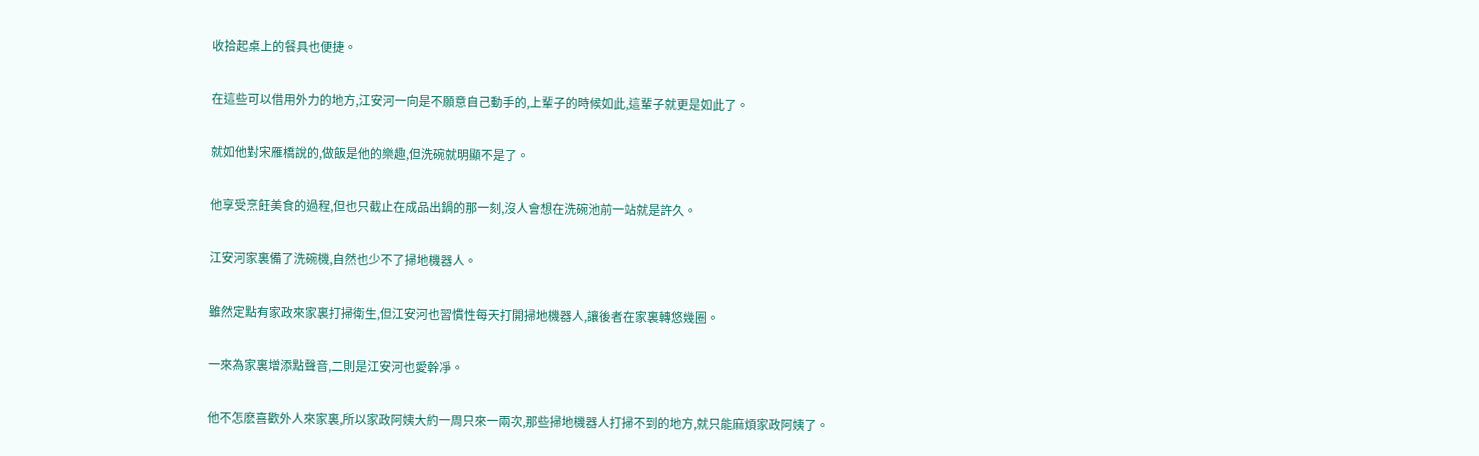收拾起桌上的餐具也便捷。

在這些可以借用外力的地方,江安河一向是不願意自己動手的,上輩子的時候如此,這輩子就更是如此了。

就如他對宋雁橋說的,做飯是他的樂趣,但洗碗就明顯不是了。

他享受烹飪美食的過程,但也只截止在成品出鍋的那一刻,沒人會想在洗碗池前一站就是許久。

江安河家裏備了洗碗機,自然也少不了掃地機器人。

雖然定點有家政來家裏打掃衛生,但江安河也習慣性每天打開掃地機器人,讓後者在家裏轉悠幾圈。

一來為家裏增添點聲音,二則是江安河也愛幹凈。

他不怎麽喜歡外人來家裏,所以家政阿姨大約一周只來一兩次,那些掃地機器人打掃不到的地方,就只能麻煩家政阿姨了。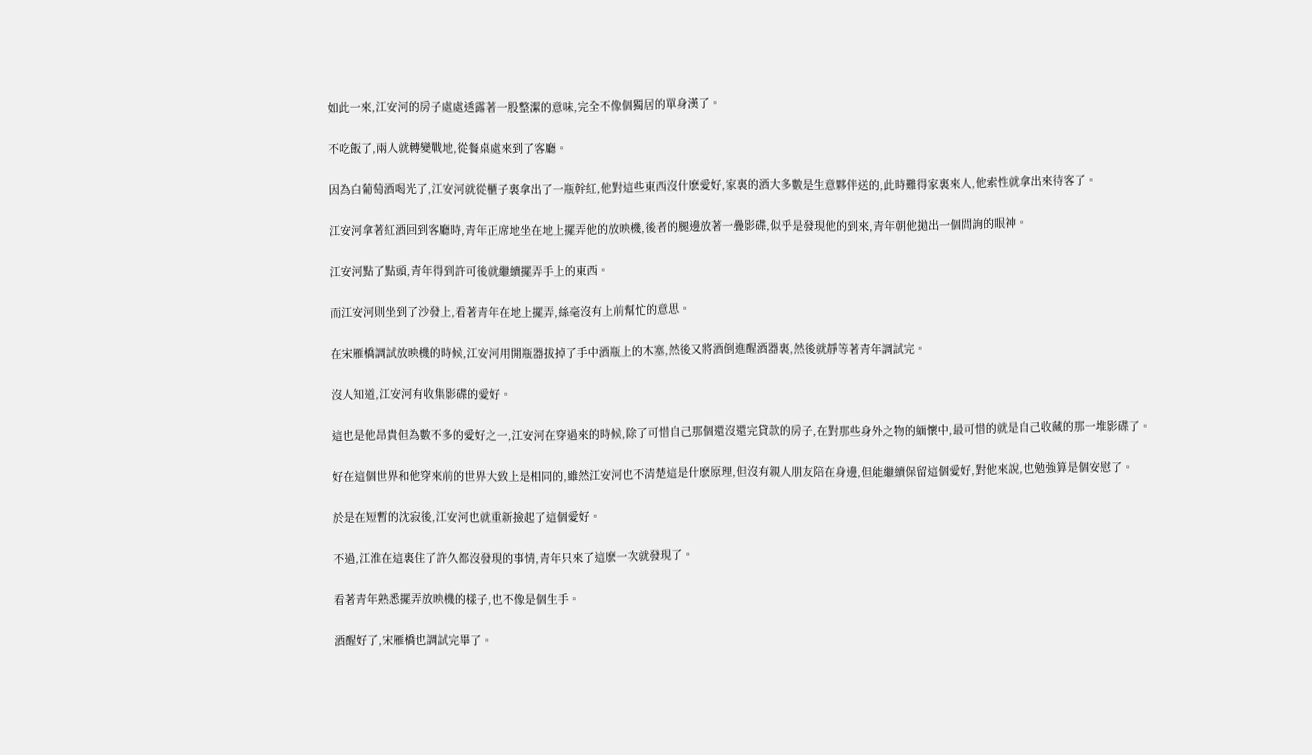如此一來,江安河的房子處處透露著一股整潔的意味,完全不像個獨居的單身漢了。

不吃飯了,兩人就轉變戰地,從餐桌處來到了客廳。

因為白葡萄酒喝光了,江安河就從櫃子裏拿出了一瓶幹紅,他對這些東西沒什麽愛好,家裏的酒大多數是生意夥伴送的,此時難得家裏來人,他索性就拿出來待客了。

江安河拿著紅酒回到客廳時,青年正席地坐在地上擺弄他的放映機,後者的腿邊放著一疊影碟,似乎是發現他的到來,青年朝他拋出一個問詢的眼神。

江安河點了點頭,青年得到許可後就繼續擺弄手上的東西。

而江安河則坐到了沙發上,看著青年在地上擺弄,絲毫沒有上前幫忙的意思。

在宋雁橋調試放映機的時候,江安河用開瓶器拔掉了手中酒瓶上的木塞,然後又將酒倒進醒酒器裏,然後就靜等著青年調試完。

沒人知道,江安河有收集影碟的愛好。

這也是他昂貴但為數不多的愛好之一,江安河在穿過來的時候,除了可惜自己那個還沒還完貸款的房子,在對那些身外之物的緬懷中,最可惜的就是自己收藏的那一堆影碟了。

好在這個世界和他穿來前的世界大致上是相同的,雖然江安河也不清楚這是什麽原理,但沒有親人朋友陪在身邊,但能繼續保留這個愛好,對他來說,也勉強算是個安慰了。

於是在短暫的沈寂後,江安河也就重新撿起了這個愛好。

不過,江淮在這裏住了許久都沒發現的事情,青年只來了這麽一次就發現了。

看著青年熟悉擺弄放映機的樣子,也不像是個生手。

酒醒好了,宋雁橋也調試完畢了。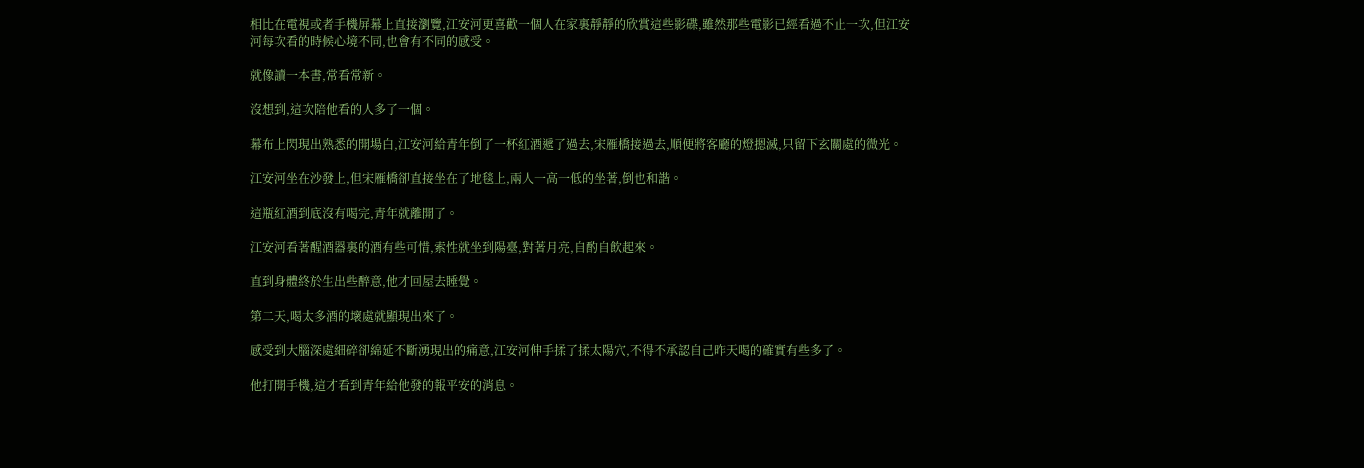相比在電視或者手機屏幕上直接瀏覽,江安河更喜歡一個人在家裏靜靜的欣賞這些影碟,雖然那些電影已經看過不止一次,但江安河每次看的時候心境不同,也會有不同的感受。

就像讀一本書,常看常新。

沒想到,這次陪他看的人多了一個。

幕布上閃現出熟悉的開場白,江安河給青年倒了一杯紅酒遞了過去,宋雁橋接過去,順便將客廳的燈摁滅,只留下玄關處的微光。

江安河坐在沙發上,但宋雁橋卻直接坐在了地毯上,兩人一高一低的坐著,倒也和諧。

這瓶紅酒到底沒有喝完,青年就離開了。

江安河看著醒酒器裏的酒有些可惜,索性就坐到陽臺,對著月亮,自酌自飲起來。

直到身體終於生出些醉意,他才回屋去睡覺。

第二天,喝太多酒的壞處就顯現出來了。

感受到大腦深處細碎卻綿延不斷湧現出的痛意,江安河伸手揉了揉太陽穴,不得不承認自己昨天喝的確實有些多了。

他打開手機,這才看到青年給他發的報平安的消息。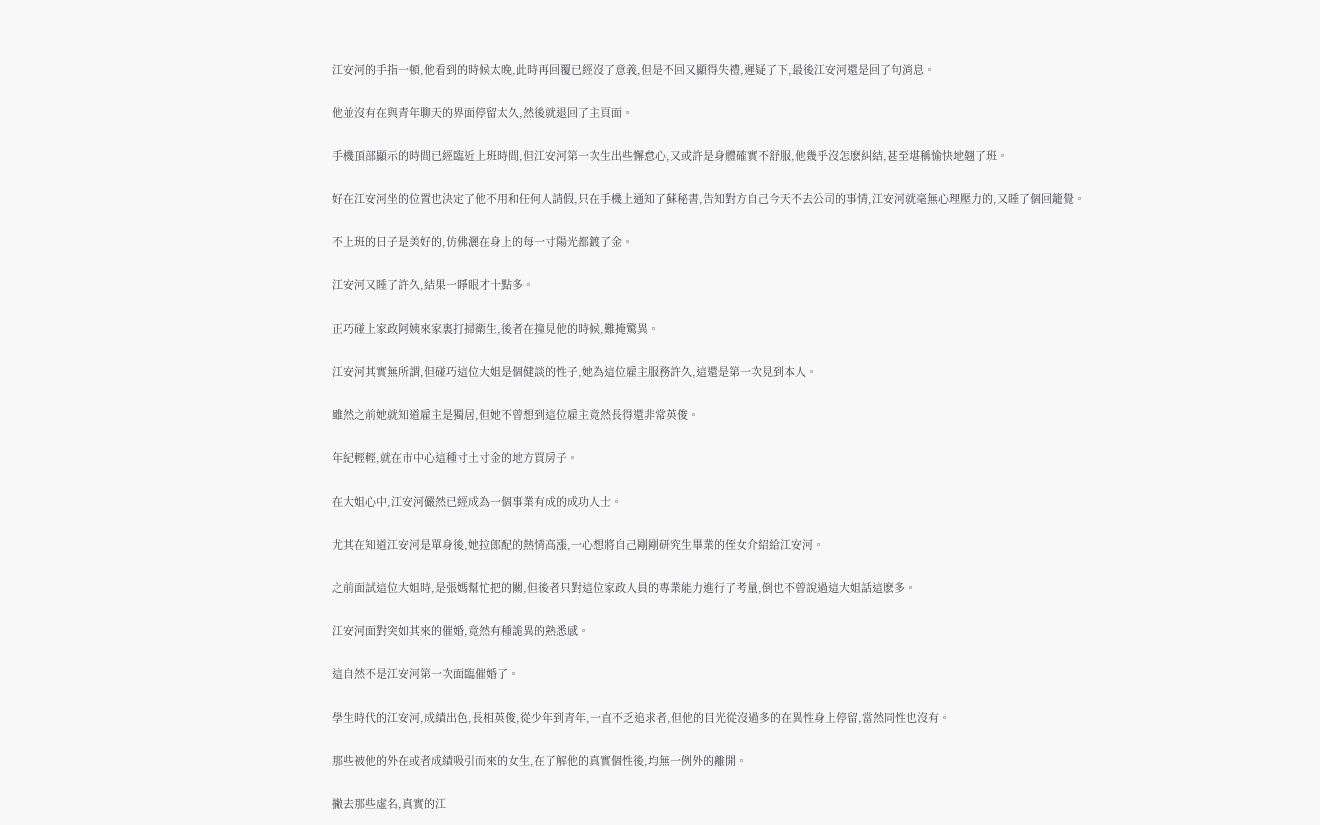江安河的手指一頓,他看到的時候太晚,此時再回覆已經沒了意義,但是不回又顯得失禮,遲疑了下,最後江安河還是回了句消息。

他並沒有在與青年聊天的界面停留太久,然後就退回了主頁面。

手機頂部顯示的時間已經臨近上班時間,但江安河第一次生出些懈怠心,又或許是身體確實不舒服,他幾乎沒怎麽糾結,甚至堪稱愉快地翹了班。

好在江安河坐的位置也決定了他不用和任何人請假,只在手機上通知了蘇秘書,告知對方自己今天不去公司的事情,江安河就毫無心理壓力的,又睡了個回籠覺。

不上班的日子是美好的,仿佛灑在身上的每一寸陽光都鍍了金。

江安河又睡了許久,結果一睜眼才十點多。

正巧碰上家政阿姨來家裏打掃衛生,後者在撞見他的時候,難掩驚異。

江安河其實無所謂,但碰巧這位大姐是個健談的性子,她為這位雇主服務許久,這還是第一次見到本人。

雖然之前她就知道雇主是獨居,但她不曾想到這位雇主竟然長得還非常英俊。

年紀輕輕,就在市中心這種寸土寸金的地方買房子。

在大姐心中,江安河儼然已經成為一個事業有成的成功人士。

尤其在知道江安河是單身後,她拉郎配的熱情高漲,一心想將自己剛剛研究生畢業的侄女介紹給江安河。

之前面試這位大姐時,是張媽幫忙把的關,但後者只對這位家政人員的專業能力進行了考量,倒也不曾說過這大姐話這麽多。

江安河面對突如其來的催婚,竟然有種詭異的熟悉感。

這自然不是江安河第一次面臨催婚了。

學生時代的江安河,成績出色,長相英俊,從少年到青年,一直不乏追求者,但他的目光從沒過多的在異性身上停留,當然同性也沒有。

那些被他的外在或者成績吸引而來的女生,在了解他的真實個性後,均無一例外的離開。

撇去那些虛名,真實的江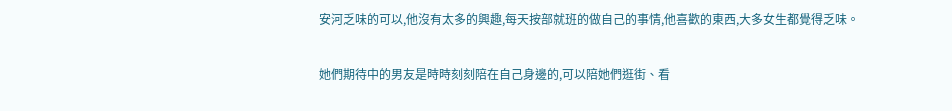安河乏味的可以,他沒有太多的興趣,每天按部就班的做自己的事情,他喜歡的東西,大多女生都覺得乏味。

她們期待中的男友是時時刻刻陪在自己身邊的,可以陪她們逛街、看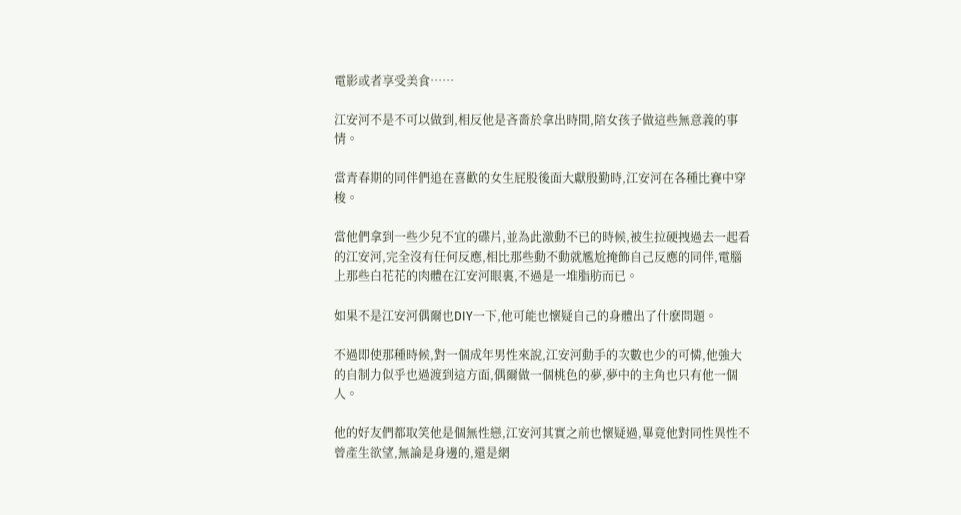電影或者享受美食……

江安河不是不可以做到,相反他是吝嗇於拿出時間,陪女孩子做這些無意義的事情。

當青春期的同伴們追在喜歡的女生屁股後面大獻殷勤時,江安河在各種比賽中穿梭。

當他們拿到一些少兒不宜的碟片,並為此激動不已的時候,被生拉硬拽過去一起看的江安河,完全沒有任何反應,相比那些動不動就尷尬掩飾自己反應的同伴,電腦上那些白花花的肉體在江安河眼裏,不過是一堆脂肪而已。

如果不是江安河偶爾也DIY一下,他可能也懷疑自己的身體出了什麽問題。

不過即使那種時候,對一個成年男性來說,江安河動手的次數也少的可憐,他強大的自制力似乎也過渡到這方面,偶爾做一個桃色的夢,夢中的主角也只有他一個人。

他的好友們都取笑他是個無性戀,江安河其實之前也懷疑過,畢竟他對同性異性不曾產生欲望,無論是身邊的,還是網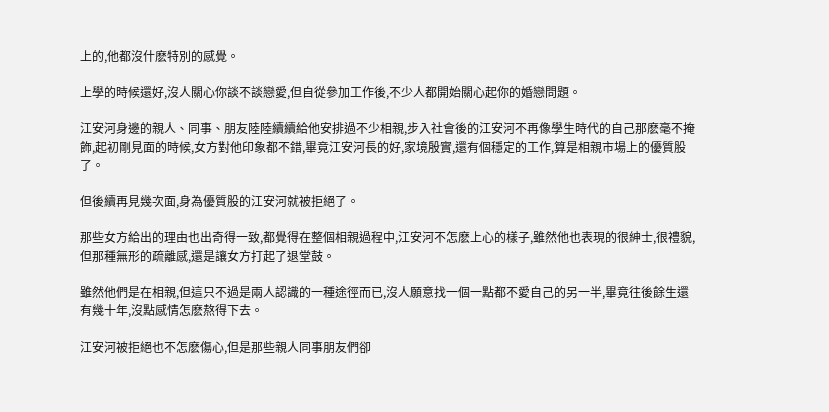上的,他都沒什麽特別的感覺。

上學的時候還好,沒人關心你談不談戀愛,但自從參加工作後,不少人都開始關心起你的婚戀問題。

江安河身邊的親人、同事、朋友陸陸續續給他安排過不少相親,步入社會後的江安河不再像學生時代的自己那麽毫不掩飾,起初剛見面的時候,女方對他印象都不錯,畢竟江安河長的好,家境殷實,還有個穩定的工作,算是相親市場上的優質股了。

但後續再見幾次面,身為優質股的江安河就被拒絕了。

那些女方給出的理由也出奇得一致,都覺得在整個相親過程中,江安河不怎麽上心的樣子,雖然他也表現的很紳士,很禮貌,但那種無形的疏離感,還是讓女方打起了退堂鼓。

雖然他們是在相親,但這只不過是兩人認識的一種途徑而已,沒人願意找一個一點都不愛自己的另一半,畢竟往後餘生還有幾十年,沒點感情怎麽熬得下去。

江安河被拒絕也不怎麽傷心,但是那些親人同事朋友們卻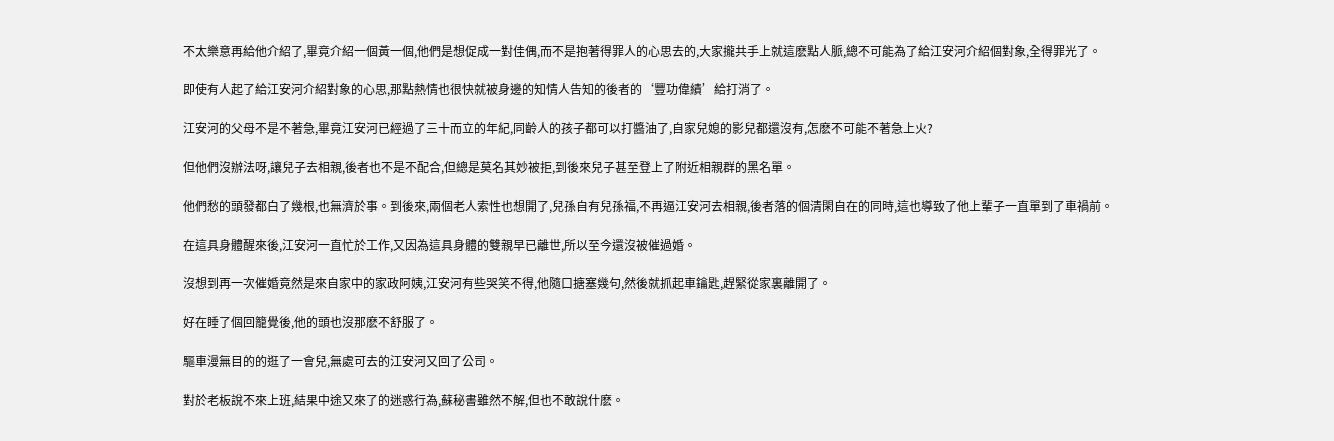不太樂意再給他介紹了,畢竟介紹一個黃一個,他們是想促成一對佳偶,而不是抱著得罪人的心思去的,大家攏共手上就這麽點人脈,總不可能為了給江安河介紹個對象,全得罪光了。

即使有人起了給江安河介紹對象的心思,那點熱情也很快就被身邊的知情人告知的後者的‘豐功偉績’給打消了。

江安河的父母不是不著急,畢竟江安河已經過了三十而立的年紀,同齡人的孩子都可以打醬油了,自家兒媳的影兒都還沒有,怎麽不可能不著急上火?

但他們沒辦法呀,讓兒子去相親,後者也不是不配合,但總是莫名其妙被拒,到後來兒子甚至登上了附近相親群的黑名單。

他們愁的頭發都白了幾根,也無濟於事。到後來,兩個老人索性也想開了,兒孫自有兒孫福,不再逼江安河去相親,後者落的個清閑自在的同時,這也導致了他上輩子一直單到了車禍前。

在這具身體醒來後,江安河一直忙於工作,又因為這具身體的雙親早已離世,所以至今還沒被催過婚。

沒想到再一次催婚竟然是來自家中的家政阿姨,江安河有些哭笑不得,他隨口搪塞幾句,然後就抓起車鑰匙,趕緊從家裏離開了。

好在睡了個回籠覺後,他的頭也沒那麽不舒服了。

驅車漫無目的的逛了一會兒,無處可去的江安河又回了公司。

對於老板說不來上班,結果中途又來了的迷惑行為,蘇秘書雖然不解,但也不敢說什麽。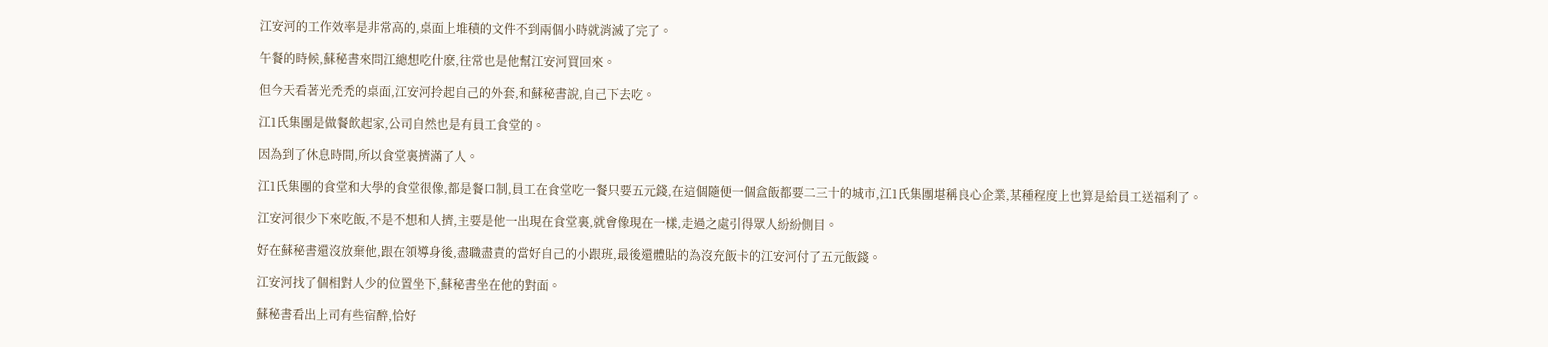江安河的工作效率是非常高的,桌面上堆積的文件不到兩個小時就消滅了完了。

午餐的時候,蘇秘書來問江總想吃什麽,往常也是他幫江安河買回來。

但今天看著光禿禿的桌面,江安河拎起自己的外套,和蘇秘書說,自己下去吃。

江1氏集團是做餐飲起家,公司自然也是有員工食堂的。

因為到了休息時間,所以食堂裏擠滿了人。

江1氏集團的食堂和大學的食堂很像,都是餐口制,員工在食堂吃一餐只要五元錢,在這個隨便一個盒飯都要二三十的城市,江1氏集團堪稱良心企業,某種程度上也算是給員工送福利了。

江安河很少下來吃飯,不是不想和人擠,主要是他一出現在食堂裏,就會像現在一樣,走過之處引得眾人紛紛側目。

好在蘇秘書還沒放棄他,跟在領導身後,盡職盡責的當好自己的小跟班,最後還體貼的為沒充飯卡的江安河付了五元飯錢。

江安河找了個相對人少的位置坐下,蘇秘書坐在他的對面。

蘇秘書看出上司有些宿醉,恰好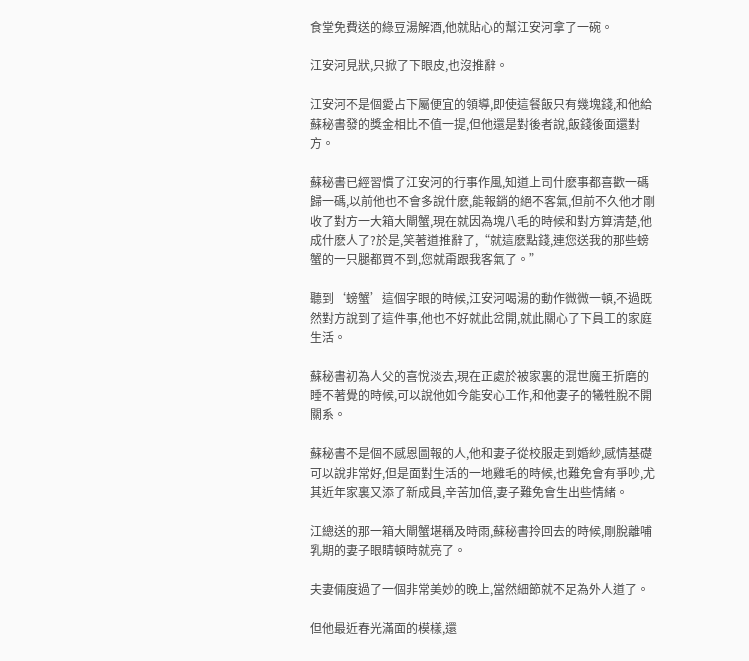食堂免費送的綠豆湯解酒,他就貼心的幫江安河拿了一碗。

江安河見狀,只掀了下眼皮,也沒推辭。

江安河不是個愛占下屬便宜的領導,即使這餐飯只有幾塊錢,和他給蘇秘書發的獎金相比不值一提,但他還是對後者說,飯錢後面還對方。

蘇秘書已經習慣了江安河的行事作風,知道上司什麽事都喜歡一碼歸一碼,以前他也不會多說什麽,能報銷的絕不客氣,但前不久他才剛收了對方一大箱大閘蟹,現在就因為塊八毛的時候和對方算清楚,他成什麽人了?於是,笑著道推辭了,“就這麽點錢,連您送我的那些螃蟹的一只腿都買不到,您就甭跟我客氣了。”

聽到‘螃蟹’這個字眼的時候,江安河喝湯的動作微微一頓,不過既然對方說到了這件事,他也不好就此岔開,就此關心了下員工的家庭生活。

蘇秘書初為人父的喜悅淡去,現在正處於被家裏的混世魔王折磨的睡不著覺的時候,可以說他如今能安心工作,和他妻子的犧牲脫不開關系。

蘇秘書不是個不感恩圖報的人,他和妻子從校服走到婚紗,感情基礎可以說非常好,但是面對生活的一地雞毛的時候,也難免會有爭吵,尤其近年家裏又添了新成員,辛苦加倍,妻子難免會生出些情緒。

江總送的那一箱大閘蟹堪稱及時雨,蘇秘書拎回去的時候,剛脫離哺乳期的妻子眼睛頓時就亮了。

夫妻倆度過了一個非常美妙的晚上,當然細節就不足為外人道了。

但他最近春光滿面的模樣,還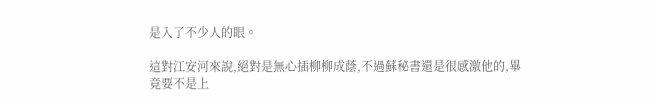是入了不少人的眼。

這對江安河來說,絕對是無心插柳柳成蔭,不過蘇秘書還是很感激他的,畢竟要不是上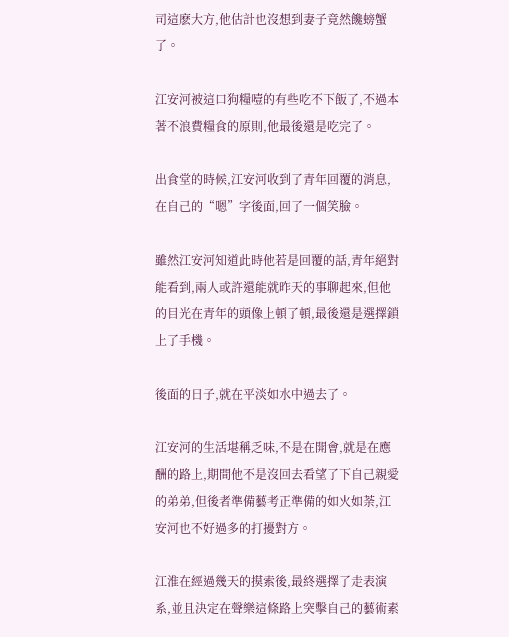司這麽大方,他估計也沒想到妻子竟然饞螃蟹了。

江安河被這口狗糧噎的有些吃不下飯了,不過本著不浪費糧食的原則,他最後還是吃完了。

出食堂的時候,江安河收到了青年回覆的消息,在自己的“嗯”字後面,回了一個笑臉。

雖然江安河知道此時他若是回覆的話,青年絕對能看到,兩人或許還能就昨天的事聊起來,但他的目光在青年的頭像上頓了頓,最後還是選擇鎖上了手機。

後面的日子,就在平淡如水中過去了。

江安河的生活堪稱乏味,不是在開會,就是在應酬的路上,期間他不是沒回去看望了下自己親愛的弟弟,但後者準備藝考正準備的如火如荼,江安河也不好過多的打擾對方。

江淮在經過幾天的摸索後,最終選擇了走表演系,並且決定在聲樂這條路上突擊自己的藝術素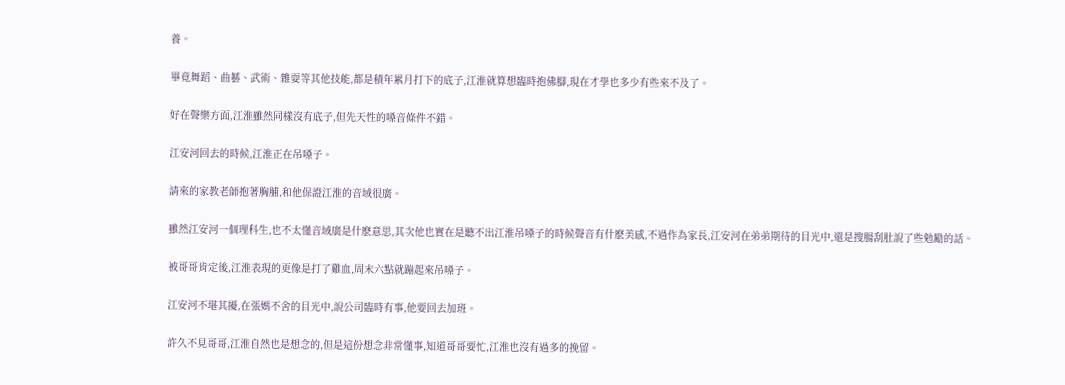養。

畢竟舞蹈、曲藝、武術、雜耍等其他技能,都是積年累月打下的底子,江淮就算想臨時抱佛腳,現在才學也多少有些來不及了。

好在聲樂方面,江淮雖然同樣沒有底子,但先天性的嗓音條件不錯。

江安河回去的時候,江淮正在吊嗓子。

請來的家教老師抱著胸脯,和他保證江淮的音域很廣。

雖然江安河一個理科生,也不太懂音域廣是什麽意思,其次他也實在是聽不出江淮吊嗓子的時候聲音有什麽美感,不過作為家長,江安河在弟弟期待的目光中,還是搜腸刮肚說了些勉勵的話。

被哥哥肯定後,江淮表現的更像是打了雞血,周末六點就蹦起來吊嗓子。

江安河不堪其擾,在張媽不舍的目光中,說公司臨時有事,他要回去加班。

許久不見哥哥,江淮自然也是想念的,但是這份想念非常懂事,知道哥哥要忙,江淮也沒有過多的挽留。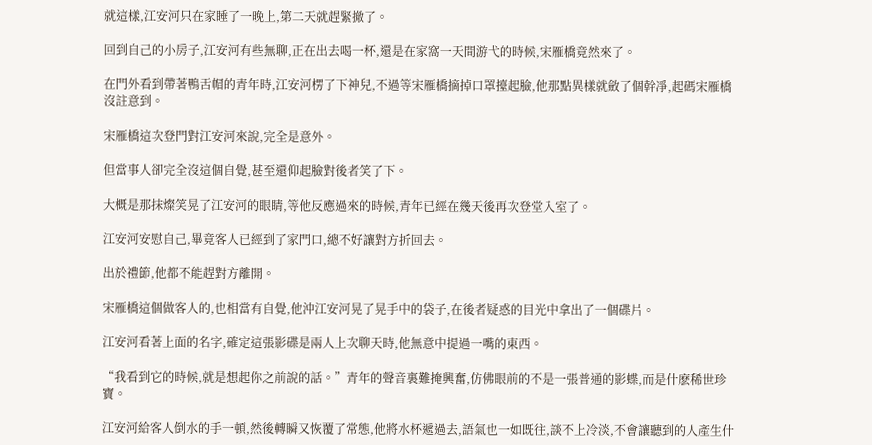就這樣,江安河只在家睡了一晚上,第二天就趕緊撤了。

回到自己的小房子,江安河有些無聊,正在出去喝一杯,還是在家窩一天間游弋的時候,宋雁橋竟然來了。

在門外看到帶著鴨舌帽的青年時,江安河楞了下神兒,不過等宋雁橋摘掉口罩擡起臉,他那點異樣就斂了個幹凈,起碼宋雁橋沒註意到。

宋雁橋這次登門對江安河來說,完全是意外。

但當事人卻完全沒這個自覺,甚至還仰起臉對後者笑了下。

大概是那抹燦笑晃了江安河的眼睛,等他反應過來的時候,青年已經在幾天後再次登堂入室了。

江安河安慰自己,畢竟客人已經到了家門口,總不好讓對方折回去。

出於禮節,他都不能趕對方離開。

宋雁橋這個做客人的,也相當有自覺,他沖江安河晃了晃手中的袋子,在後者疑惑的目光中拿出了一個碟片。

江安河看著上面的名字,確定這張影碟是兩人上次聊天時,他無意中提過一嘴的東西。

“我看到它的時候,就是想起你之前說的話。”青年的聲音裏難掩興奮,仿佛眼前的不是一張普通的影蝶,而是什麽稀世珍寶。

江安河給客人倒水的手一頓,然後轉瞬又恢覆了常態,他將水杯遞過去,語氣也一如既往,談不上冷淡,不會讓聽到的人產生什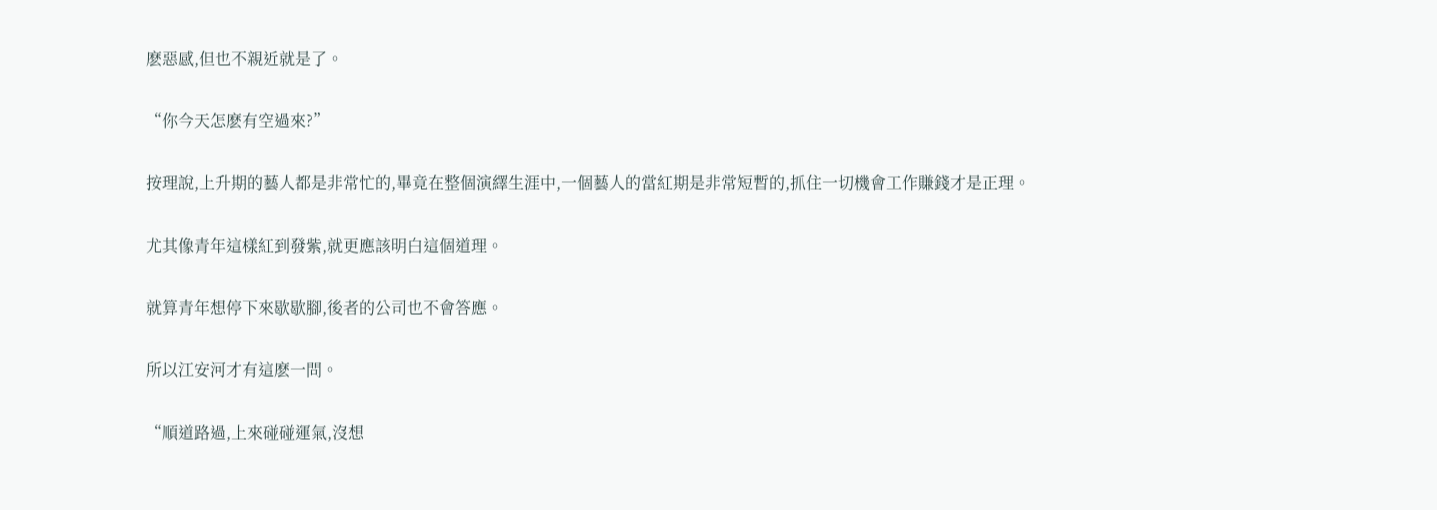麽惡感,但也不親近就是了。

“你今天怎麽有空過來?”

按理說,上升期的藝人都是非常忙的,畢竟在整個演繹生涯中,一個藝人的當紅期是非常短暫的,抓住一切機會工作賺錢才是正理。

尤其像青年這樣紅到發紫,就更應該明白這個道理。

就算青年想停下來歇歇腳,後者的公司也不會答應。

所以江安河才有這麽一問。

“順道路過,上來碰碰運氣,沒想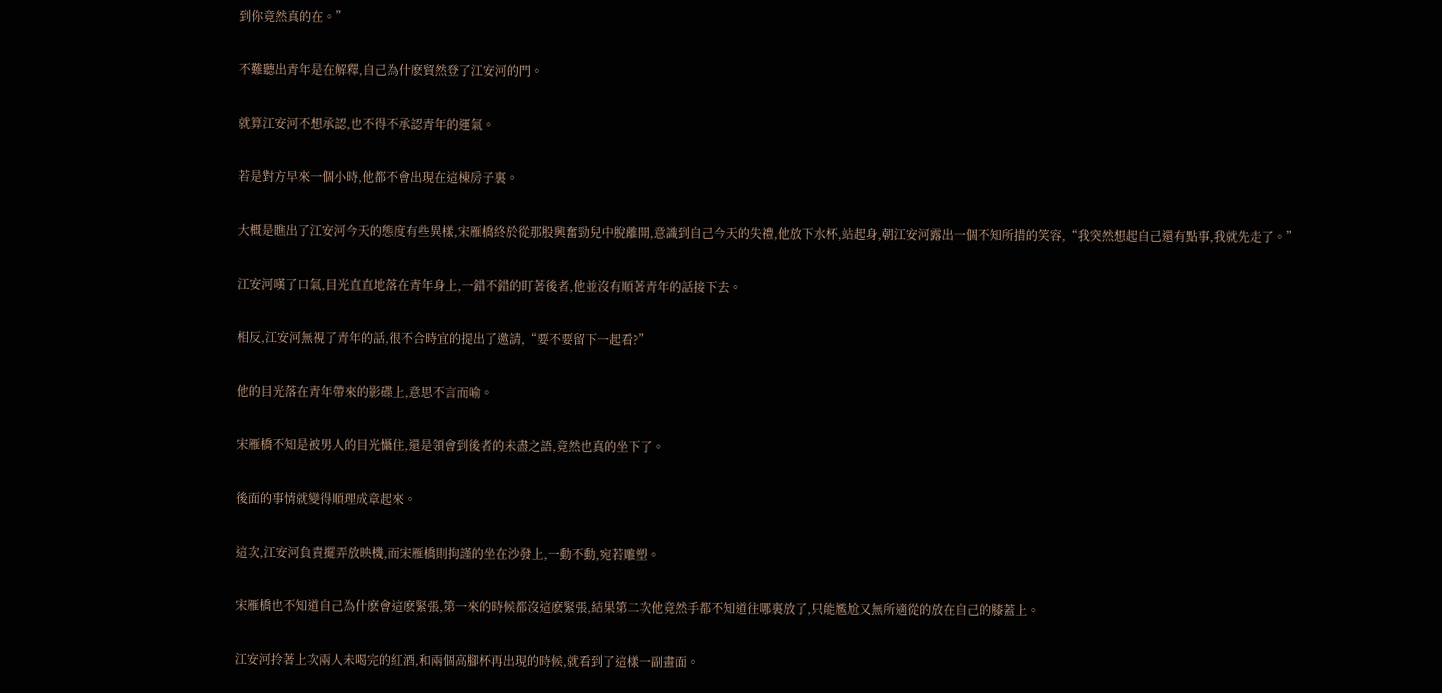到你竟然真的在。”

不難聽出青年是在解釋,自己為什麽貿然登了江安河的門。

就算江安河不想承認,也不得不承認青年的運氣。

若是對方早來一個小時,他都不會出現在這棟房子裏。

大概是瞧出了江安河今天的態度有些異樣,宋雁橋終於從那股興奮勁兒中脫離開,意識到自己今天的失禮,他放下水杯,站起身,朝江安河露出一個不知所措的笑容,“我突然想起自己還有點事,我就先走了。”

江安河嘆了口氣,目光直直地落在青年身上,一錯不錯的盯著後者,他並沒有順著青年的話接下去。

相反,江安河無視了青年的話,很不合時宜的提出了邀請,“要不要留下一起看?”

他的目光落在青年帶來的影碟上,意思不言而喻。

宋雁橋不知是被男人的目光懾住,還是領會到後者的未盡之語,竟然也真的坐下了。

後面的事情就變得順理成章起來。

這次,江安河負責擺弄放映機,而宋雁橋則拘謹的坐在沙發上,一動不動,宛若雕塑。

宋雁橋也不知道自己為什麽會這麽緊張,第一來的時候都沒這麽緊張,結果第二次他竟然手都不知道往哪裏放了,只能尷尬又無所適從的放在自己的膝蓋上。

江安河拎著上次兩人未喝完的紅酒,和兩個高腳杯再出現的時候,就看到了這樣一副畫面。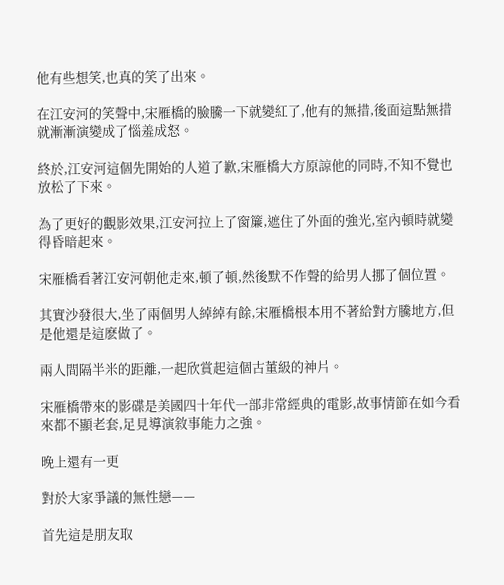他有些想笑,也真的笑了出來。

在江安河的笑聲中,宋雁橋的臉騰一下就變紅了,他有的無措,後面這點無措就漸漸演變成了惱羞成怒。

終於,江安河這個先開始的人道了歉,宋雁橋大方原諒他的同時,不知不覺也放松了下來。

為了更好的觀影效果,江安河拉上了窗簾,遮住了外面的強光,室內頓時就變得昏暗起來。

宋雁橋看著江安河朝他走來,頓了頓,然後默不作聲的給男人挪了個位置。

其實沙發很大,坐了兩個男人綽綽有餘,宋雁橋根本用不著給對方騰地方,但是他還是這麽做了。

兩人間隔半米的距離,一起欣賞起這個古董級的神片。

宋雁橋帶來的影碟是美國四十年代一部非常經典的電影,故事情節在如今看來都不顯老套,足見導演敘事能力之強。

晚上還有一更

對於大家爭議的無性戀——

首先這是朋友取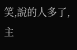笑,說的人多了,主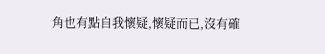角也有點自我懷疑,懷疑而已,沒有確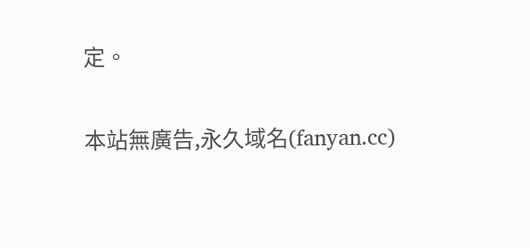定。

本站無廣告,永久域名(fanyan.cc)